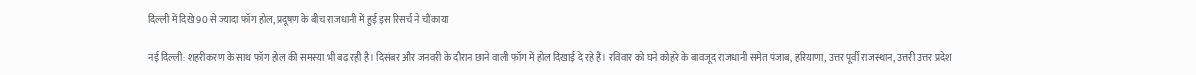दिल्ली में दिखे 90 से ज्यादा फॉग होल, प्रदूषण के बीच राजधानी में हुई इस रिसर्च ने चौंकाया

नई दिल्ली: शहरीकरण के साथ फॉग होल की समस्या भी बढ़ रही है। दिसंबर और जनवरी के दौरान छाने वाली फॉग में होल दिखाई दे रहे हैं। रविवार को घने कोहरे के बावजूद राजधानी समेत पंजाब, हरियाणा, उत्तर पूर्वी राजस्थान, उत्तरी उत्तर प्रदेश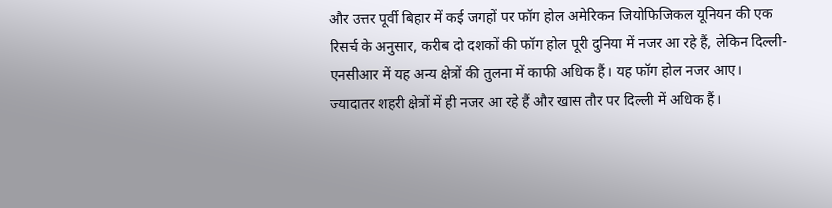और उत्तर पूर्वी बिहार में कई जगहों पर फॉग होल अमेरिकन जियोफिजिकल यूनियन की एक रिसर्च के अनुसार, करीब दो दशकों की फॉग होल पूरी दुनिया में नजर आ रहे हैं, लेकिन दिल्ली-एनसीआर में यह अन्य क्षेत्रों की तुलना में काफी अधिक हैं। यह फॉग होल नजर आए।
ज्यादातर शहरी क्षेत्रों में ही नजर आ रहे हैं और खास तौर पर दिल्ली में अधिक हैं।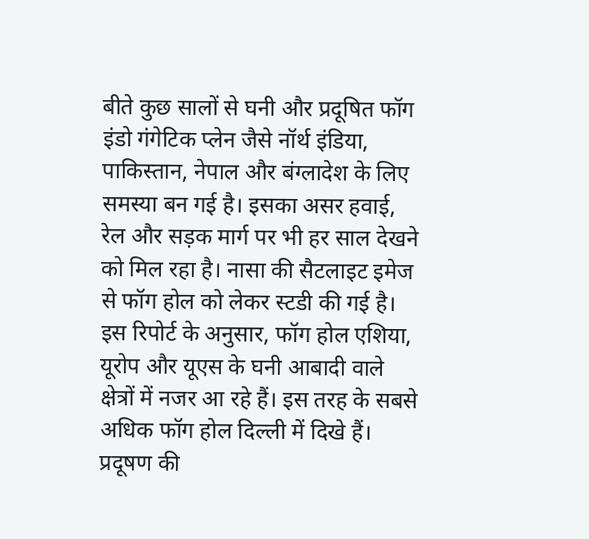बीते कुछ सालों से घनी और प्रदूषित फॉग इंडो गंगेटिक प्लेन जैसे नॉर्थ इंडिया, पाकिस्तान, नेपाल और बंग्लादेश के लिए समस्या बन गई है। इसका असर हवाई, रेल और सड़क मार्ग पर भी हर साल देखने को मिल रहा है। नासा की सैटलाइट इमेज से फॉग होल को लेकर स्टडी की गई है। इस रिपोर्ट के अनुसार, फॉग होल एशिया, यूरोप और यूएस के घनी आबादी वाले क्षेत्रों में नजर आ रहे हैं। इस तरह के सबसे अधिक फॉग होल दिल्ली में दिखे हैं। प्रदूषण की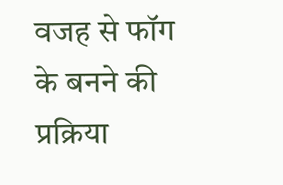वजह से फॉग के बनने की प्रक्रिया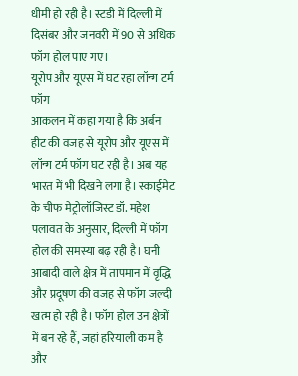धीमी हो रही है। स्टडी में दिल्ली में दिसंबर और जनवरी में 90 से अधिक फॉग होल पाए गए।
यूरोप और यूएस में घट रहा लॉन्ग टर्म फॉग
आकलन में कहा गया है कि अर्बन हीट की वजह से यूरोप और यूएस में लॉन्ग टर्म फॉग घट रही है। अब यह भारत में भी दिखने लगा है। स्काईमेट के चीफ मेट्रोलॉजिस्ट डॉ. महेश पलावत के अनुसार, दिल्ली में फॉग होल की समस्या बढ़ रही है। घनी आबादी वाले क्षेत्र में तापमान में वृद्धि और प्रदूषण की वजह से फॉग जल्दी खत्म हो रही है। फॉग होल उन क्षेत्रों में बन रहे हैं, जहां हरियाली कम है और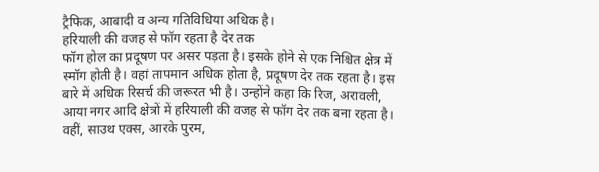ट्रैफिक, आबादी व अन्य गतिविधिया अधिक है।
हरियाली की वजह से फॉग रहता है देर तक
फॉग होल का प्रदूषण पर असर पड़ता है। इसके होने से एक निश्चित क्षेत्र में स्मॉग होती है। वहां तापमान अधिक होता है, प्रदूषण देर तक रहता है। इस बारे में अधिक रिसर्च की जरूरत भी है। उन्होंने कहा कि रिज, अरावली, आया नगर आदि क्षेत्रों में हरियाली की वजह से फॉग देर तक बना रहता है। वहीं, साउथ एक्स, आरके पुरम,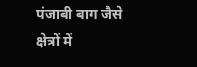पंजाबी बाग जैसे क्षेत्रों में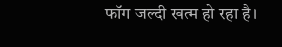फॉग जल्दी खत्म हो रहा है।